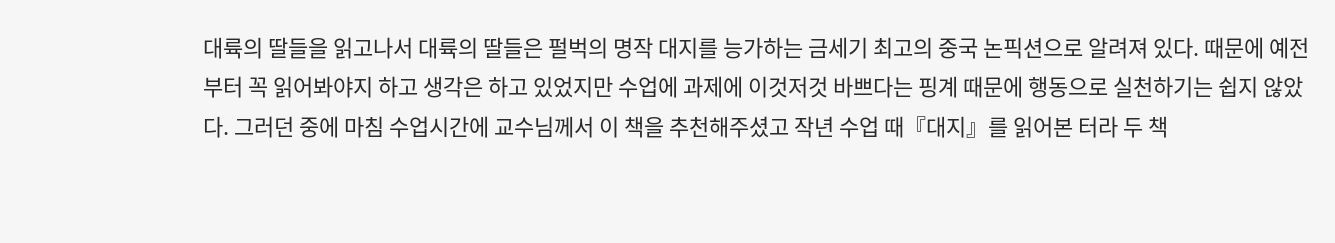대륙의 딸들을 읽고나서 대륙의 딸들은 펄벅의 명작 대지를 능가하는 금세기 최고의 중국 논픽션으로 알려져 있다. 때문에 예전부터 꼭 읽어봐야지 하고 생각은 하고 있었지만 수업에 과제에 이것저것 바쁘다는 핑계 때문에 행동으로 실천하기는 쉽지 않았다. 그러던 중에 마침 수업시간에 교수님께서 이 책을 추천해주셨고 작년 수업 때『대지』를 읽어본 터라 두 책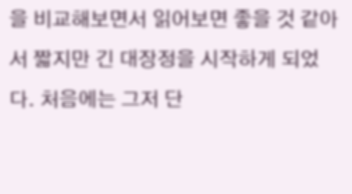을 비교해보면서 읽어보면 좋을 것 같아서 짧지만 긴 대장정을 시작하게 되었다. 처음에는 그저 단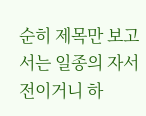순히 제목만 보고서는 일종의 자서전이거니 하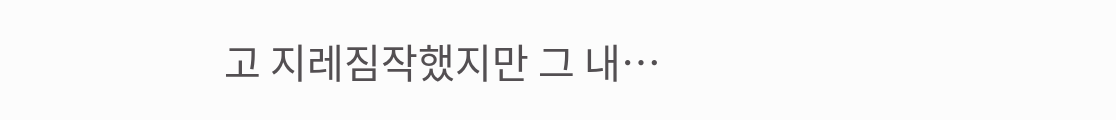고 지레짐작했지만 그 내…